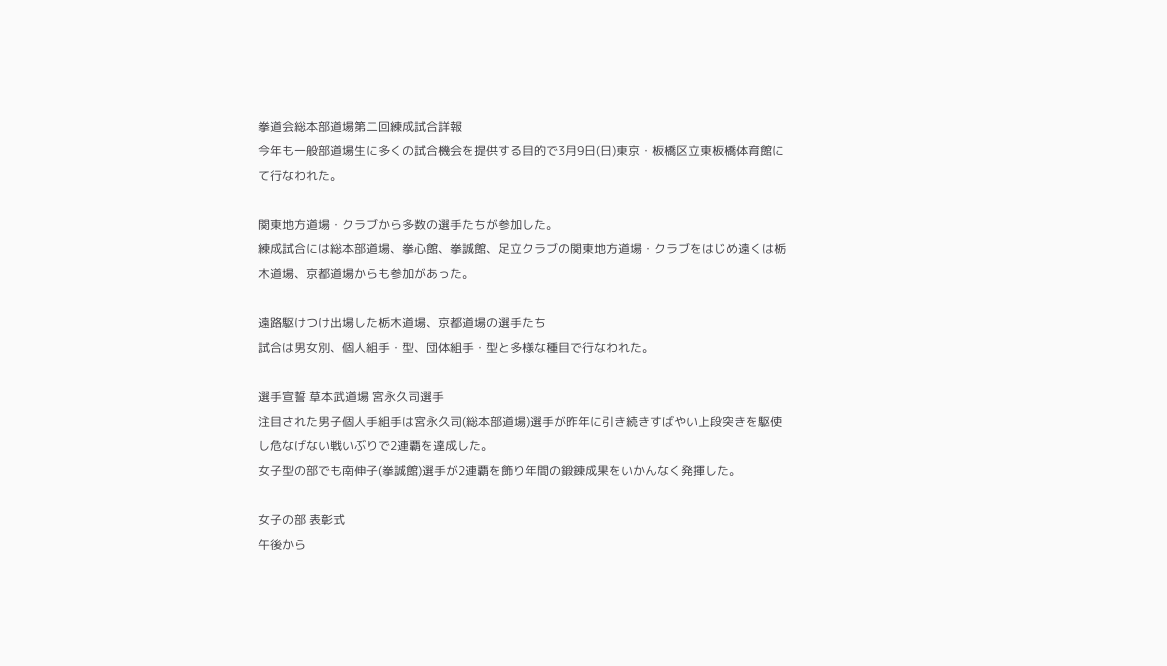拳道会総本部道場第二回練成試合詳報
今年も一般部道場生に多くの試合機会を提供する目的で3月9日(日)東京・板橋区立東板橋体育館にて行なわれた。

関東地方道場・クラブから多数の選手たちが参加した。
練成試合には総本部道場、拳心館、拳誠館、足立クラブの関東地方道場・クラブをはじめ遠くは栃木道場、京都道場からも参加があった。

遠路駆けつけ出場した栃木道場、京都道場の選手たち
試合は男女別、個人組手・型、団体組手・型と多様な種目で行なわれた。

選手宣誓 草本武道場 宮永久司選手
注目された男子個人手組手は宮永久司(総本部道場)選手が昨年に引き続きすばやい上段突きを駆使し危なげない戦いぶりで2連覇を達成した。
女子型の部でも南伸子(拳誠館)選手が2連覇を飾り年間の鍛錬成果をいかんなく発揮した。

女子の部 表彰式
午後から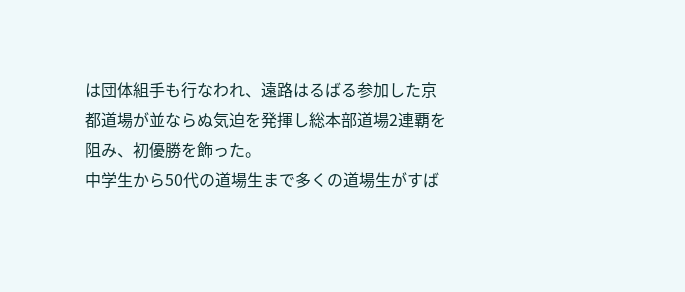は団体組手も行なわれ、遠路はるばる参加した京都道場が並ならぬ気迫を発揮し総本部道場2連覇を阻み、初優勝を飾った。
中学生から50代の道場生まで多くの道場生がすば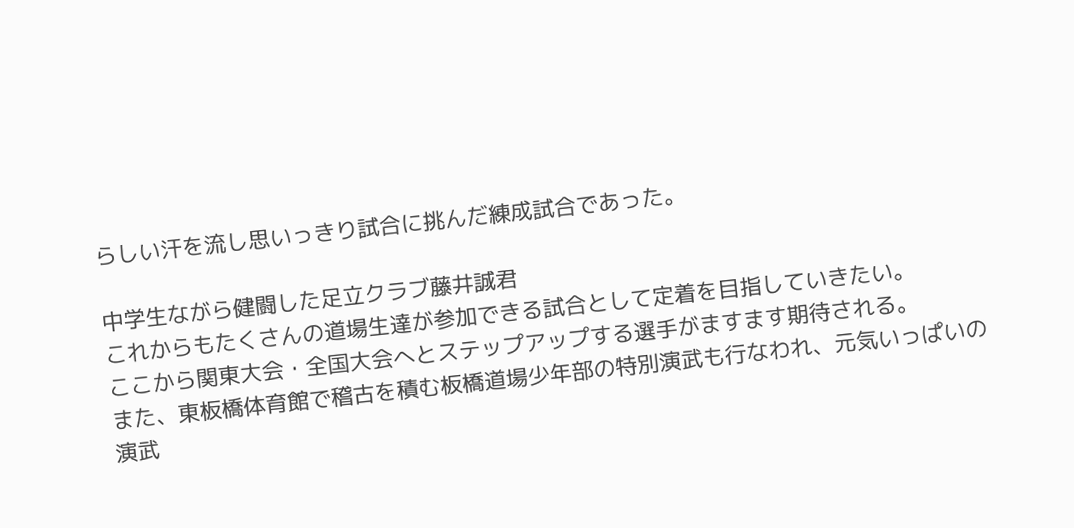らしい汗を流し思いっきり試合に挑んだ練成試合であった。

中学生ながら健闘した足立クラブ藤井誠君
これからもたくさんの道場生達が参加できる試合として定着を目指していきたい。
ここから関東大会・全国大会へとステップアップする選手がますます期待される。
また、東板橋体育館で稽古を積む板橋道場少年部の特別演武も行なわれ、元気いっぱいの演武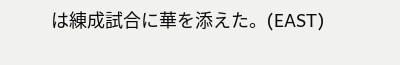は練成試合に華を添えた。(EAST)